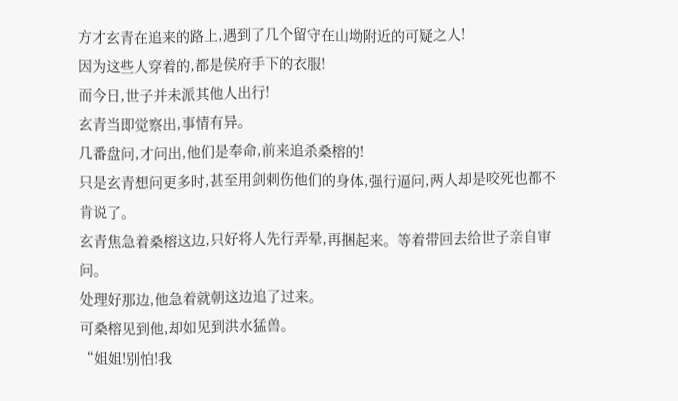方才玄青在追来的路上,遇到了几个留守在山坳附近的可疑之人!
因为这些人穿着的,都是侯府手下的衣服!
而今日,世子并未派其他人出行!
玄青当即觉察出,事情有异。
几番盘问,才问出,他们是奉命,前来追杀桑榕的!
只是玄青想问更多时,甚至用剑刺伤他们的身体,强行逼问,两人却是咬死也都不肯说了。
玄青焦急着桑榕这边,只好将人先行弄晕,再捆起来。等着带回去给世子亲自审问。
处理好那边,他急着就朝这边追了过来。
可桑榕见到他,却如见到洪水猛兽。
“姐姐!别怕!我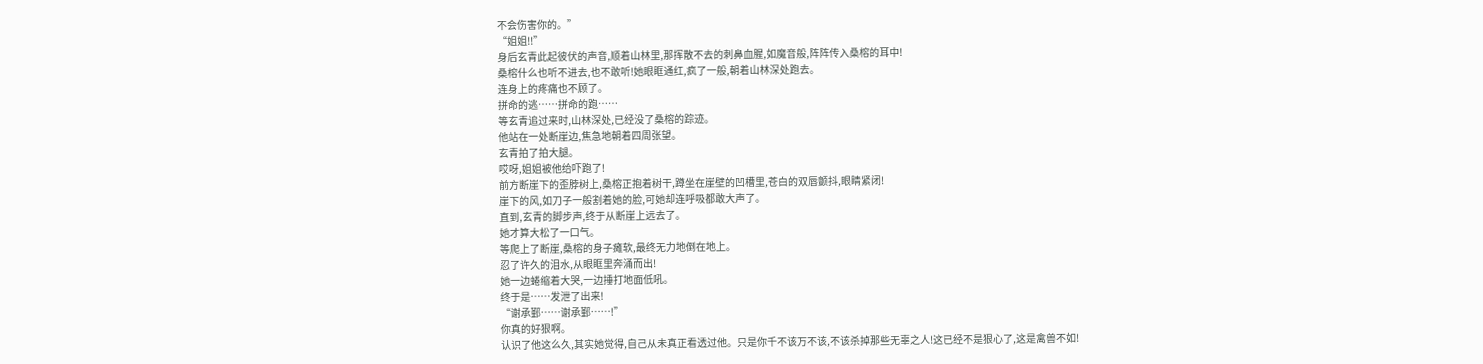不会伤害你的。”
“姐姐!!”
身后玄青此起彼伏的声音,顺着山林里,那挥散不去的刺鼻血腥,如魔音般,阵阵传入桑榕的耳中!
桑榕什么也听不进去,也不敢听!她眼眶通红,疯了一般,朝着山林深处跑去。
连身上的疼痛也不顾了。
拼命的逃……拼命的跑……
等玄青追过来时,山林深处,已经没了桑榕的踪迹。
他站在一处断崖边,焦急地朝着四周张望。
玄青拍了拍大腿。
哎呀,姐姐被他给吓跑了!
前方断崖下的歪脖树上,桑榕正抱着树干,蹲坐在崖壁的凹槽里,苍白的双唇颤抖,眼睛紧闭!
崖下的风,如刀子一般割着她的脸,可她却连呼吸都敢大声了。
直到,玄青的脚步声,终于从断崖上远去了。
她才算大松了一口气。
等爬上了断崖,桑榕的身子瘫软,最终无力地倒在地上。
忍了许久的泪水,从眼眶里奔涌而出!
她一边蜷缩着大哭,一边捶打地面低吼。
终于是……发泄了出来!
“谢承鄞……谢承鄞……!”
你真的好狠啊。
认识了他这么久,其实她觉得,自己从未真正看透过他。只是你千不该万不该,不该杀掉那些无辜之人!这已经不是狠心了,这是禽兽不如!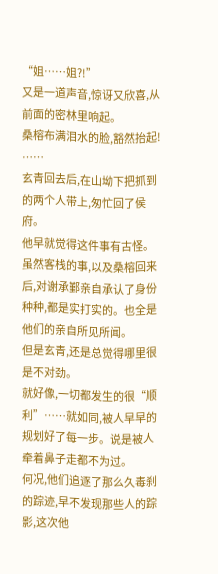“姐……姐?!”
又是一道声音,惊讶又欣喜,从前面的密林里响起。
桑榕布满泪水的脸,豁然抬起!
……
玄青回去后,在山坳下把抓到的两个人带上,匆忙回了侯府。
他早就觉得这件事有古怪。
虽然客栈的事,以及桑榕回来后,对谢承鄞亲自承认了身份种种,都是实打实的。也全是他们的亲自所见所闻。
但是玄青,还是总觉得哪里很是不对劲。
就好像,一切都发生的很“顺利”……就如同,被人早早的规划好了每一步。说是被人牵着鼻子走都不为过。
何况,他们追逐了那么久毒刹的踪迹,早不发现那些人的踪影,这次他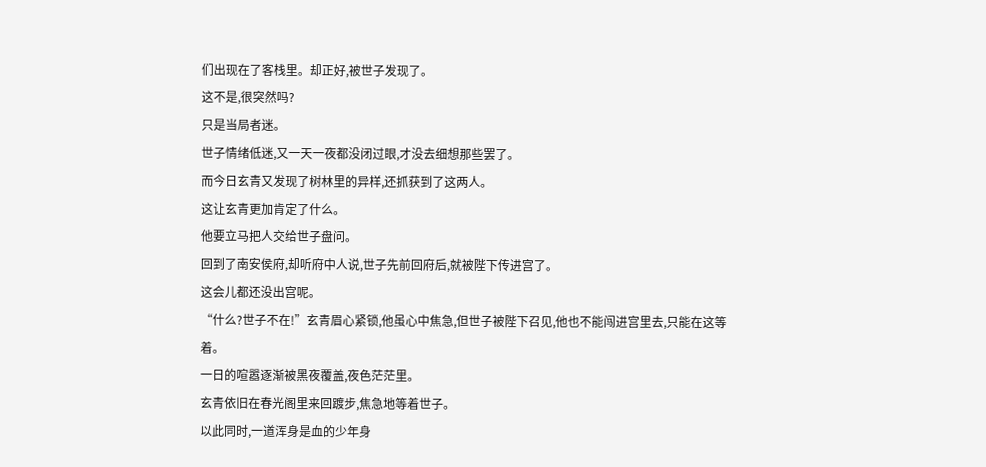们出现在了客栈里。却正好,被世子发现了。
这不是,很突然吗?
只是当局者迷。
世子情绪低迷,又一天一夜都没闭过眼,才没去细想那些罢了。
而今日玄青又发现了树林里的异样,还抓获到了这两人。
这让玄青更加肯定了什么。
他要立马把人交给世子盘问。
回到了南安侯府,却听府中人说,世子先前回府后,就被陛下传进宫了。
这会儿都还没出宫呢。
“什么?世子不在!”玄青眉心紧锁,他虽心中焦急,但世子被陛下召见,他也不能闯进宫里去,只能在这等着。
一日的喧嚣逐渐被黑夜覆盖,夜色茫茫里。
玄青依旧在春光阁里来回踱步,焦急地等着世子。
以此同时,一道浑身是血的少年身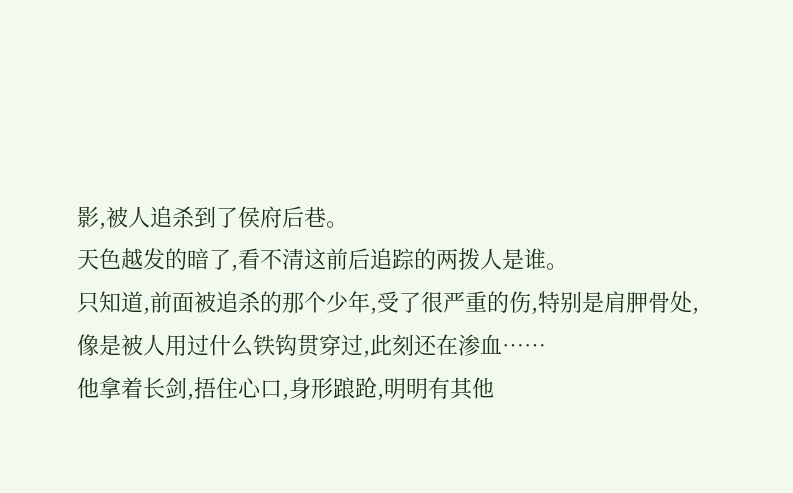影,被人追杀到了侯府后巷。
天色越发的暗了,看不清这前后追踪的两拨人是谁。
只知道,前面被追杀的那个少年,受了很严重的伤,特别是肩胛骨处,像是被人用过什么铁钩贯穿过,此刻还在渗血……
他拿着长剑,捂住心口,身形踉跄,明明有其他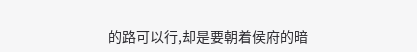的路可以行,却是要朝着侯府的暗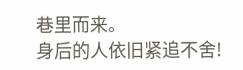巷里而来。
身后的人依旧紧追不舍!